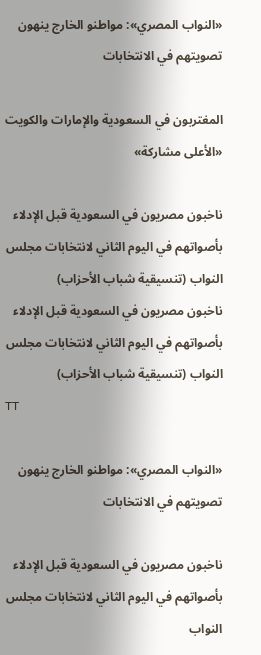«النواب المصري»: مواطنو الخارج ينهون تصويتهم في الانتخابات

المغتربون في السعودية والإمارات والكويت «الأعلى مشاركة»

ناخبون مصريون في السعودية قبل الإدلاء بأصواتهم في اليوم الثاني لانتخابات مجلس النواب (تنسيقية شباب الأحزاب)
ناخبون مصريون في السعودية قبل الإدلاء بأصواتهم في اليوم الثاني لانتخابات مجلس النواب (تنسيقية شباب الأحزاب)
TT

«النواب المصري»: مواطنو الخارج ينهون تصويتهم في الانتخابات

ناخبون مصريون في السعودية قبل الإدلاء بأصواتهم في اليوم الثاني لانتخابات مجلس النواب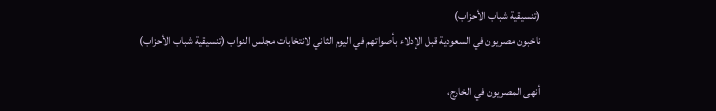(تنسيقية شباب الأحزاب)
ناخبون مصريون في السعودية قبل الإدلاء بأصواتهم في اليوم الثاني لانتخابات مجلس النواب (تنسيقية شباب الأحزاب)

أنهى المصريون في الخارج،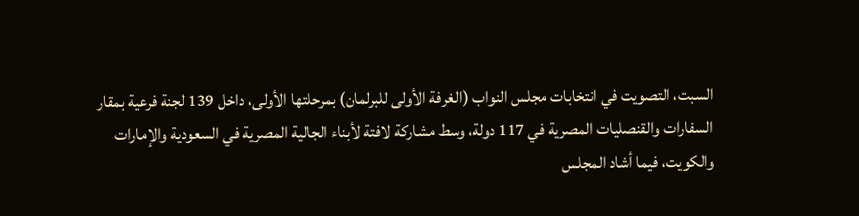السبت، التصويت في انتخابات مجلس النواب (الغرفة الأولى للبرلمان) بمرحلتها الأولى، داخل 139 لجنة فرعية بمقار السفارات والقنصليات المصرية في 117 دولة، وسط مشاركة لافتة لأبناء الجالية المصرية في السعودية والإمارات والكويت، فيما أشاد المجلس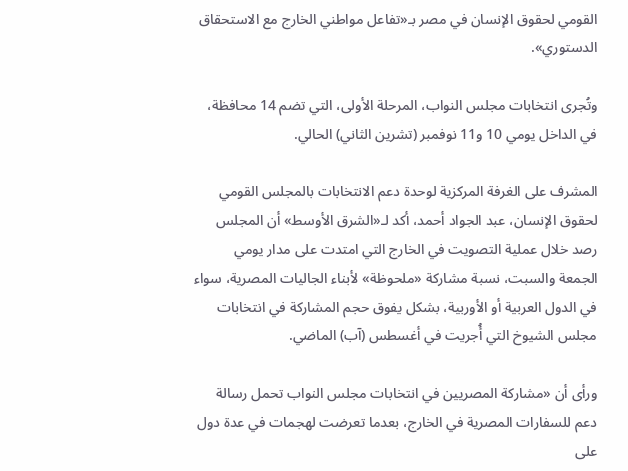القومي لحقوق الإنسان في مصر بـ«تفاعل مواطني الخارج مع الاستحقاق الدستوري».

وتُجرى انتخابات مجلس النواب، المرحلة الأولى، التي تضم 14 محافظة، في الداخل يومي 10 و11 نوفمبر (تشرين الثاني) الحالي.

المشرف على الغرفة المركزية لوحدة دعم الانتخابات بالمجلس القومي لحقوق الإنسان، عبد الجواد أحمد، أكد لـ«الشرق الأوسط» أن المجلس رصد خلال عملية التصويت في الخارج التي امتدت على مدار يومي الجمعة والسبت، نسبة مشاركة «ملحوظة» لأبناء الجاليات المصرية، سواء في الدول العربية أو الأوربية، بشكل يفوق حجم المشاركة في انتخابات مجلس الشيوخ التي أُجريت في أغسطس (آب) الماضي.

ورأى أن «مشاركة المصريين في انتخابات مجلس النواب تحمل رسالة دعم للسفارات المصرية في الخارج، بعدما تعرضت لهجمات في عدة دول على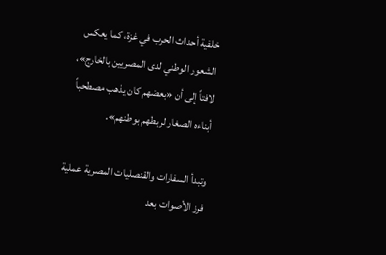خلفية أحداث الحرب في غزة، كما يعكس الشعور الوطني لدى المصريين بالخارج»، لافتاً إلى أن «بعضهم كان يذهب مصطحباً أبناءه الصغار لربطهم بوطنهم».

وتبدأ السفارات والقنصليات المصرية عملية فرز الأصوات بعد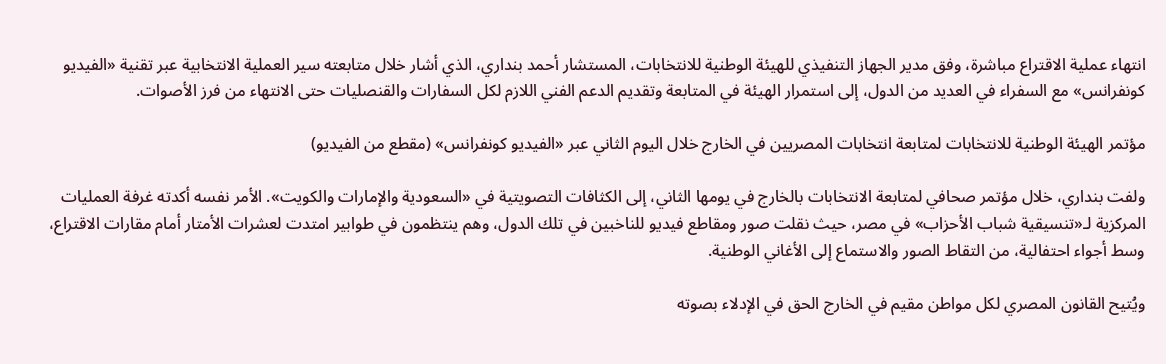انتهاء عملية الاقتراع مباشرة، وفق مدير الجهاز التنفيذي للهيئة الوطنية للانتخابات، المستشار أحمد بنداري، الذي أشار خلال متابعته سير العملية الانتخابية عبر تقنية «الفيديو كونفرانس» مع السفراء في العديد من الدول، إلى استمرار الهيئة في المتابعة وتقديم الدعم الفني اللازم لكل السفارات والقنصليات حتى الانتهاء من فرز الأصوات.

مؤتمر الهيئة الوطنية للانتخابات لمتابعة انتخابات المصريين في الخارج خلال اليوم الثاني عبر «الفيديو كونفرانس» (مقطع من الفيديو)

ولفت بنداري، خلال مؤتمر صحافي لمتابعة الانتخابات بالخارج في يومها الثاني، إلى الكثافات التصويتية في «السعودية والإمارات والكويت». الأمر نفسه أكدته غرفة العمليات المركزية لـ«تنسيقية شباب الأحزاب» في مصر، حيث نقلت صور ومقاطع فيديو للناخبين في تلك الدول، وهم ينتظمون في طوابير امتدت لعشرات الأمتار أمام مقارات الاقتراع، وسط أجواء احتفالية، من التقاط الصور والاستماع إلى الأغاني الوطنية.

ويُتيح القانون المصري لكل مواطن مقيم في الخارج الحق في الإدلاء بصوته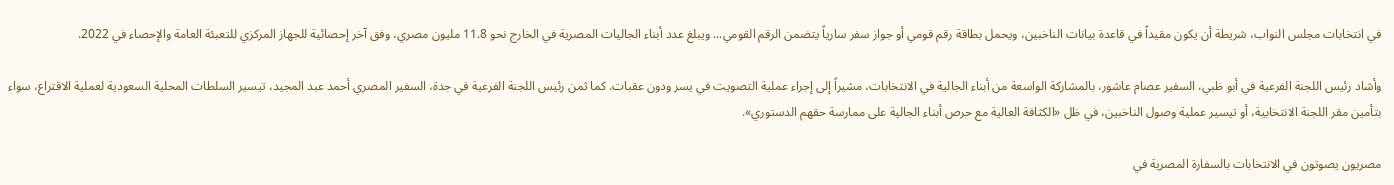في انتخابات مجلس النواب، شريطة أن يكون مقيداً في قاعدة بيانات الناخبين، ويحمل بطاقة رقم قومي أو جواز سفر سارياً يتضمن الرقم القومي... ويبلغ عدد أبناء الجاليات المصرية في الخارج نحو 11.8 مليون مصري، وفق آخر إحصائية للجهاز المركزي للتعبئة العامة والإحصاء في 2022.

وأشاد رئيس اللجنة الفرعية في أبو ظبي، السفير عصام عاشور، بالمشاركة الواسعة من أبناء الجالية في الانتخابات، مشيراً إلى إجراء عملية التصويت في يسر ودون عقبات. كما ثمن رئيس اللجنة الفرعية في جدة، السفير المصري أحمد عبد المجيد، تيسير السلطات المحلية السعودية لعملية الاقتراع، سواء بتأمين مقر اللجنة الانتخابية، أو تيسير عملية وصول الناخبين، في ظل «الكثافة العالية مع حرص أبناء الجالية على ممارسة حقهم الدستوري».

مصريون يصوتون في الانتخابات بالسفارة المصرية في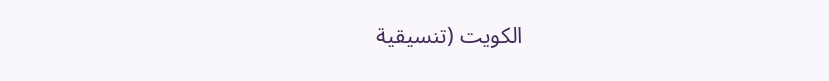الكويت (تنسيقية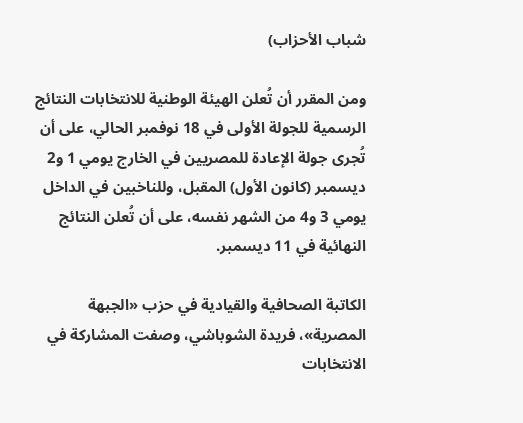شباب الأحزاب)

ومن المقرر أن تُعلن الهيئة الوطنية للانتخابات النتائج الرسمية للجولة الأولى في 18 نوفمبر الحالي، على أن تُجرى جولة الإعادة للمصريين في الخارج يومي 1 و2 ديسمبر (كانون الأول) المقبل، وللناخبين في الداخل يومي 3 و4 من الشهر نفسه، على أن تُعلن النتائج النهائية في 11 ديسمبر.

الكاتبة الصحافية والقيادية في حزب «الجبهة المصرية»، فريدة الشوباشي، وصفت المشاركة في الانتخابات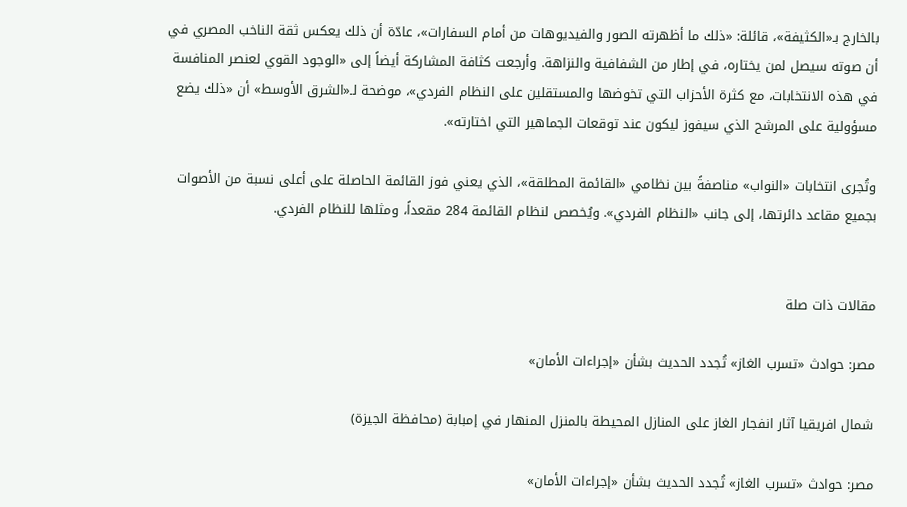بالخارج بـ«الكثيفة»، قائلة: «ذلك ما أظهرته الصور والفيديوهات من أمام السفارات»، عادّة أن ذلك يعكس ثقة الناخب المصري في أن صوته سيصل لمن يختاره، في إطار من الشفافية والنزاهة. وأرجعت كثافة المشاركة أيضاً إلى «الوجود القوي لعنصر المنافسة في هذه الانتخابات، مع كثرة الأحزاب التي تخوضها والمستقلين على النظام الفردي»، موضحة لـ«الشرق الأوسط» أن «ذلك يضع مسؤولية على المرشح الذي سيفوز ليكون عند توقعات الجماهير التي اختارته».

وتُجرى انتخابات «النواب» مناصفةً بين نظامي «القائمة المطلقة»، الذي يعني فوز القائمة الحاصلة على أعلى نسبة من الأصوات بجميع مقاعد دائرتها، إلى جانب «النظام الفردي». ويُخصص لنظام القائمة 284 مقعداً، ومثلها للنظام الفردي.


مقالات ذات صلة

مصر: حوادث «تسرب الغاز» تُجدد الحديث بشأن «إجراءات الأمان»

شمال افريقيا آثار انفجار الغاز على المنازل المحيطة بالمنزل المنهار في إمبابة (محافظة الجيزة)

مصر: حوادث «تسرب الغاز» تُجدد الحديث بشأن «إجراءات الأمان»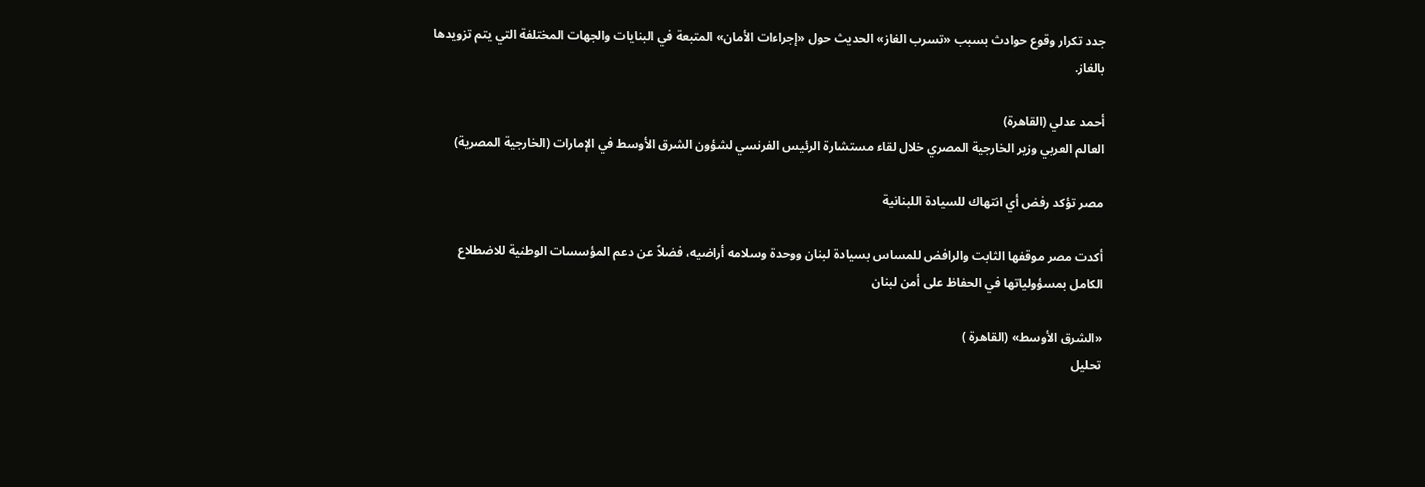جدد تكرار وقوع حوادث بسبب «تسرب الغاز» الحديث حول «إجراءات الأمان» المتبعة في البنايات والجهات المختلفة التي يتم تزويدها بالغاز.

أحمد عدلي (القاهرة)
العالم العربي وزير الخارجية المصري خلال لقاء مستشارة الرئيس الفرنسي لشؤون الشرق الأوسط في الإمارات (الخارجية المصرية)

مصر تؤكد رفض أي انتهاك للسيادة اللبنانية

أكدت مصر موقفها الثابت والرافض للمساس بسيادة لبنان ووحدة وسلامه أراضيه، فضلاً عن دعم المؤسسات الوطنية للاضطلاع الكامل بمسؤولياتها في الحفاظ على أمن لبنان

«الشرق الأوسط» (القاهرة )
تحليل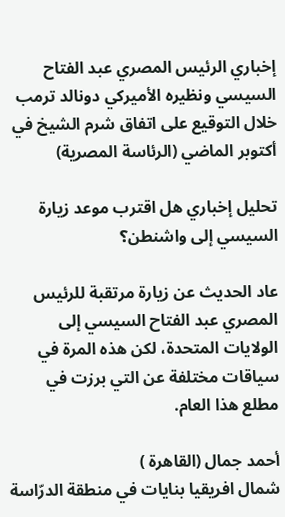إخباري الرئيس المصري عبد الفتاح السيسي ونظيره الأميركي دونالد ترمب خلال التوقيع على اتفاق شرم الشيخ في أكتوبر الماضي (الرئاسة المصرية)

تحليل إخباري هل اقترب موعد زيارة السيسي إلى واشنطن؟

عاد الحديث عن زيارة مرتقبة للرئيس المصري عبد الفتاح السيسي إلى الولايات المتحدة، لكن هذه المرة في سياقات مختلفة عن التي برزت في مطلع هذا العام.

أحمد جمال (القاهرة )
شمال افريقيا بنايات في منطقة الدرّاسة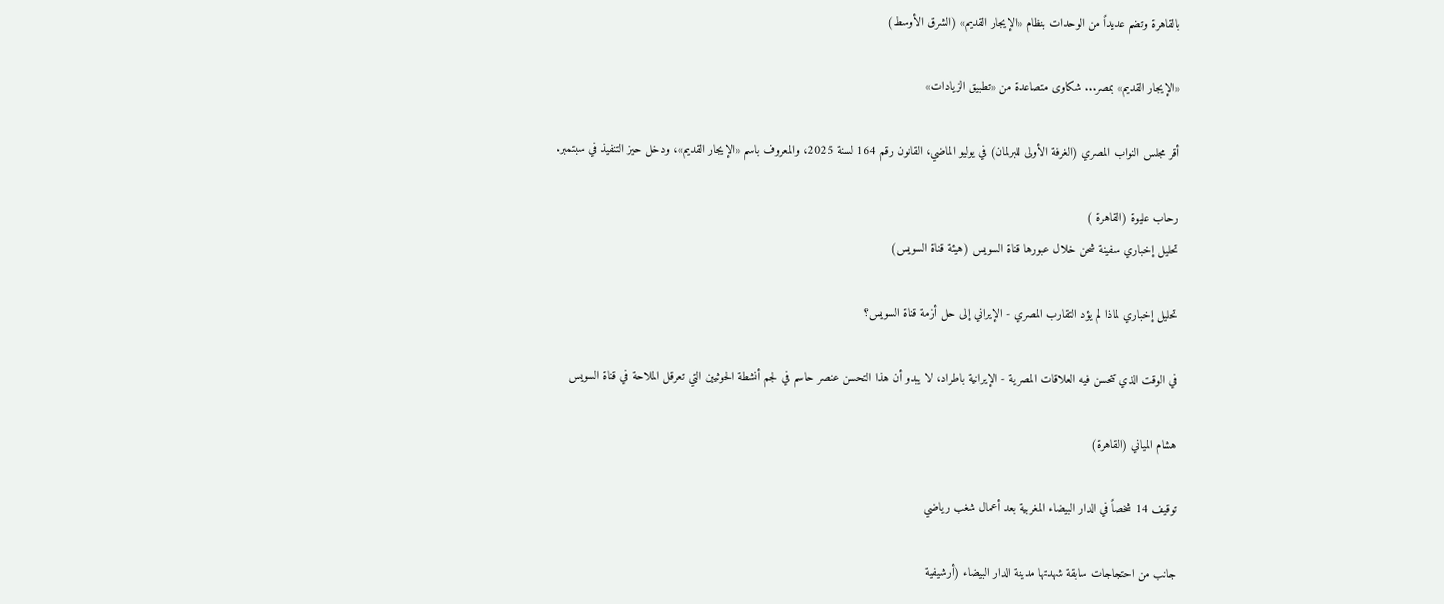بالقاهرة وتضم عديداً من الوحدات بنظام «الإيجار القديم» (الشرق الأوسط)

«الإيجار القديم» بمصر... شكاوى متصاعدة من «تطبيق الزيادات»

أقر مجلس النواب المصري (الغرفة الأولى للبرلمان) في يوليو الماضي، القانون رقم 164 لسنة 2025، والمعروف باسم «الإيجار القديم»، ودخل حيز التنفيذ في سبتمبر.

رحاب عليوة (القاهرة )
تحليل إخباري سفينة شحن خلال عبورها قناة السويس (هيئة قناة السويس)

تحليل إخباري لماذا لم يؤد التقارب المصري - الإيراني إلى حل أزمة قناة السويس؟

في الوقت الذي تتحسن فيه العلاقات المصرية - الإيرانية باطراد، لا يبدو أن هذا التحسن عنصر حاسم في لجم أنشطة الحوثيين التي تعرقل الملاحة في قناة السويس

هشام المياني (القاهرة)

توقيف 14 شخصاً في الدار البيضاء المغربية بعد أعمال شغب رياضي

جانب من احتجاجات سابقة شهدتها مدينة الدار البيضاء (أرشيفية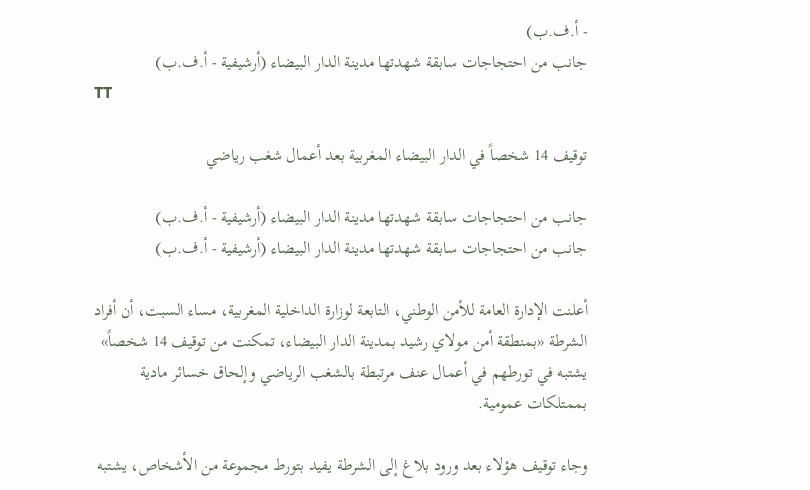- أ.ف.ب)
جانب من احتجاجات سابقة شهدتها مدينة الدار البيضاء (أرشيفية - أ.ف.ب)
TT

توقيف 14 شخصاً في الدار البيضاء المغربية بعد أعمال شغب رياضي

جانب من احتجاجات سابقة شهدتها مدينة الدار البيضاء (أرشيفية - أ.ف.ب)
جانب من احتجاجات سابقة شهدتها مدينة الدار البيضاء (أرشيفية - أ.ف.ب)

أعلنت الإدارة العامة للأمن الوطني، التابعة لوزارة الداخلية المغربية، مساء السبت، أن أفراد الشرطة «بمنطقة أمن مولاي رشيد بمدينة الدار البيضاء، تمكنت من توقيف 14 شخصاً» يشتبه في تورطهم في أعمال عنف مرتبطة بالشغب الرياضي وإلحاق خسائر مادية بممتلكات عمومية.

وجاء توقيف هؤلاء بعد ورود بلاغ إلى الشرطة يفيد بتورط مجموعة من الأشخاص، يشتبه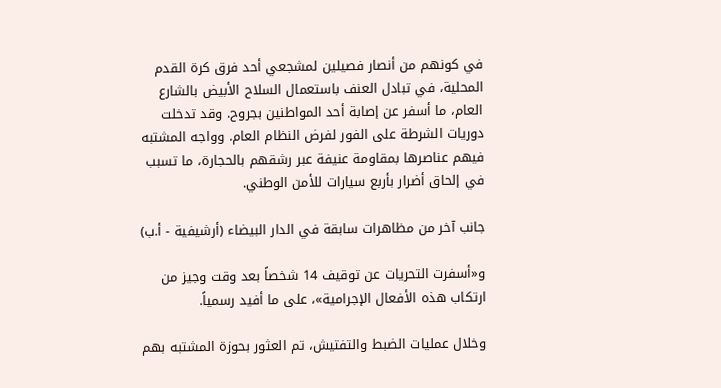في كونهم من أنصار فصيلين لمشجعي أحد فرق كرة القدم المحلية، في تبادل العنف باستعمال السلاح الأبيض بالشارع العام، ما أسفر عن إصابة أحد المواطنين بجروح. وقد تدخلت دوريات الشرطة على الفور لفرض النظام العام. وواجه المشتبه فيهم عناصرها بمقاومة عنيفة عبر رشقهم بالحجارة، ما تسبب في إلحاق أضرار بأربع سيارات للأمن الوطني.

جانب آخر من مظاهرات سابقة في الدار البيضاء (أرشيفية - أ.ب)

و«أسفرت التحريات عن توقيف 14 شخصاً بعد وقت وجيز من ارتكاب هذه الأفعال الإجرامية»، على ما أفيد رسمياً.

وخلال عمليات الضبط والتفتيش، تم العثور بحوزة المشتبه بهم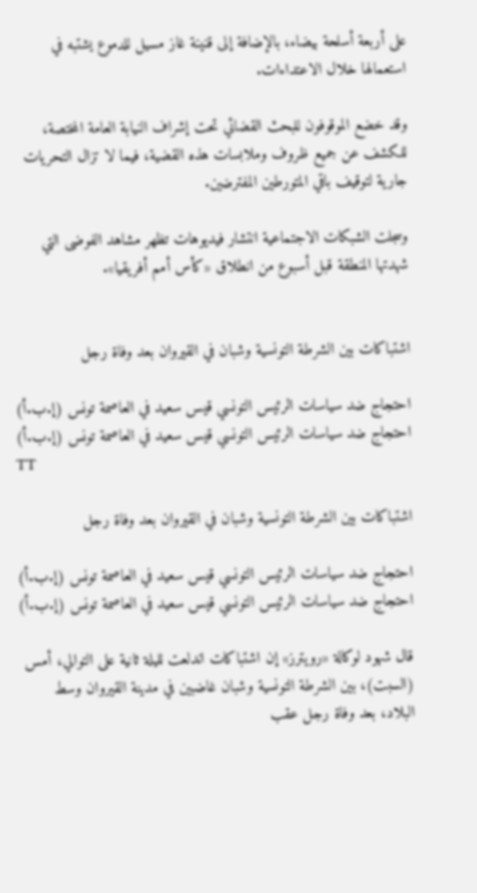على أربعة أسلحة بيضاء، بالإضافة إلى قنينة غاز مسيل للدموع يشتبه في استعمالها خلال الاعتداءات.

وقد خضع الموقوفون للبحث القضائي تحت إشراف النيابة العامة المختصة، للكشف عن جميع ظروف وملابسات هذه القضية، فيما لا تزال التحريات جارية لتوقيف باقي المتورطين المفترضين.

وسجلت الشبكات الاجتماعية انتشار فيديوهات تظهر مشاهد الفوضى التي شهدتها المنطقة قبل أسبوع من انطلاق «كأس أمم أفريقيا».


اشتباكات بين الشرطة التونسية وشبان في القيروان بعد وفاة رجل

احتجاج ضد سياسات الرئيس التونسي قيس سعيد في العاصمة تونس (إ.ب.أ)
احتجاج ضد سياسات الرئيس التونسي قيس سعيد في العاصمة تونس (إ.ب.أ)
TT

اشتباكات بين الشرطة التونسية وشبان في القيروان بعد وفاة رجل

احتجاج ضد سياسات الرئيس التونسي قيس سعيد في العاصمة تونس (إ.ب.أ)
احتجاج ضد سياسات الرئيس التونسي قيس سعيد في العاصمة تونس (إ.ب.أ)

قال شهود لوكالة «رويترز» إن اشتباكات اندلعت لليلة ثانية على التوالي، أمس (السبت)، بين الشرطة التونسية وشبان غاضبين في مدينة القيروان وسط البلاد، بعد وفاة رجل عقب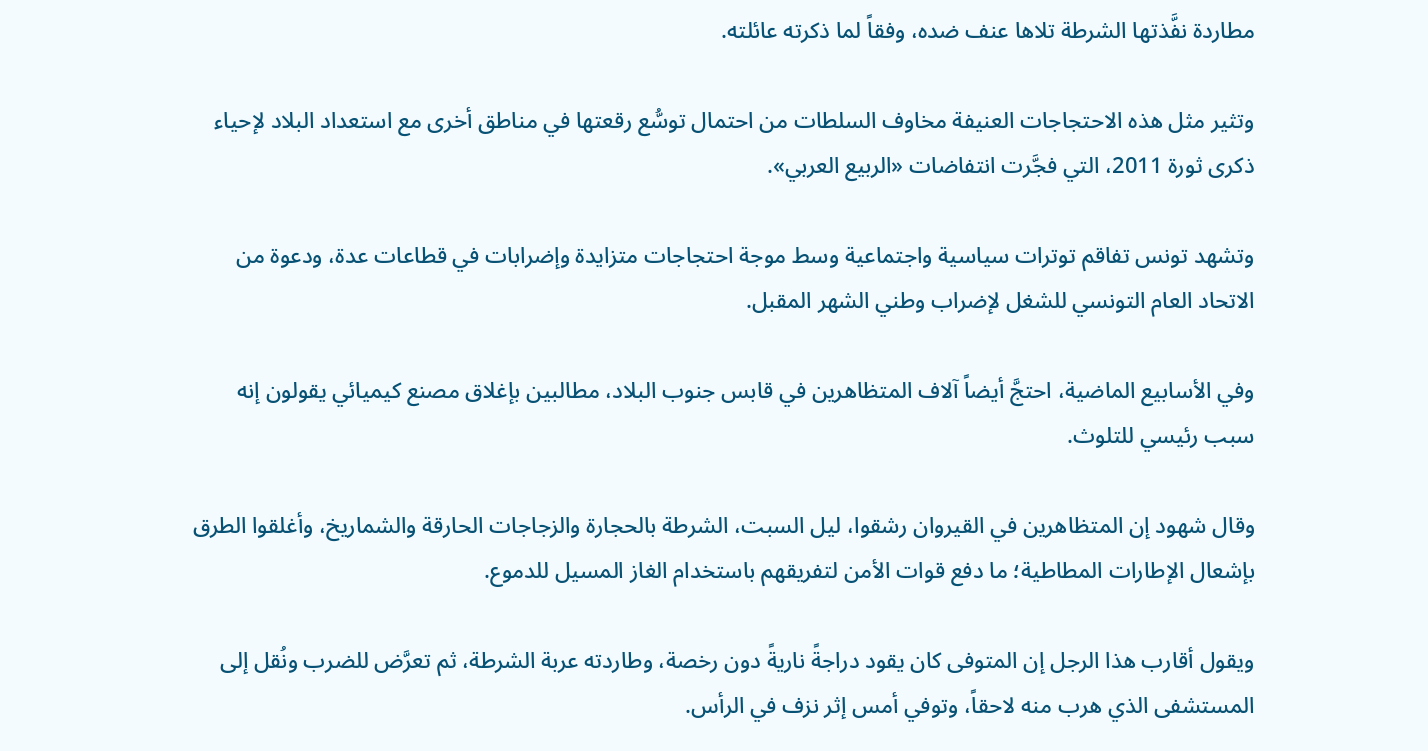مطاردة نفَّذتها الشرطة تلاها عنف ضده، وفقاً لما ذكرته عائلته.

وتثير مثل هذه الاحتجاجات العنيفة مخاوف السلطات من احتمال توسُّع رقعتها في مناطق أخرى مع استعداد البلاد لإحياء ذكرى ثورة 2011، التي فجَّرت انتفاضات «الربيع العربي».

وتشهد تونس تفاقم توترات سياسية واجتماعية وسط موجة احتجاجات متزايدة وإضرابات في قطاعات عدة، ودعوة من الاتحاد العام التونسي للشغل لإضراب وطني الشهر المقبل.

وفي الأسابيع الماضية، احتجَّ أيضاً آلاف المتظاهرين في قابس جنوب البلاد، مطالبين بإغلاق مصنع كيميائي يقولون إنه سبب رئيسي للتلوث.

وقال شهود إن المتظاهرين في القيروان رشقوا، ليل السبت، الشرطة بالحجارة والزجاجات الحارقة والشماريخ، وأغلقوا الطرق بإشعال الإطارات المطاطية؛ ما دفع قوات الأمن لتفريقهم باستخدام الغاز المسيل للدموع.

ويقول أقارب هذا الرجل إن المتوفى كان يقود دراجةً ناريةً دون رخصة، وطاردته عربة الشرطة، ثم تعرَّض للضرب ونُقل إلى المستشفى الذي هرب منه لاحقاً، وتوفي أمس إثر نزف في الرأس.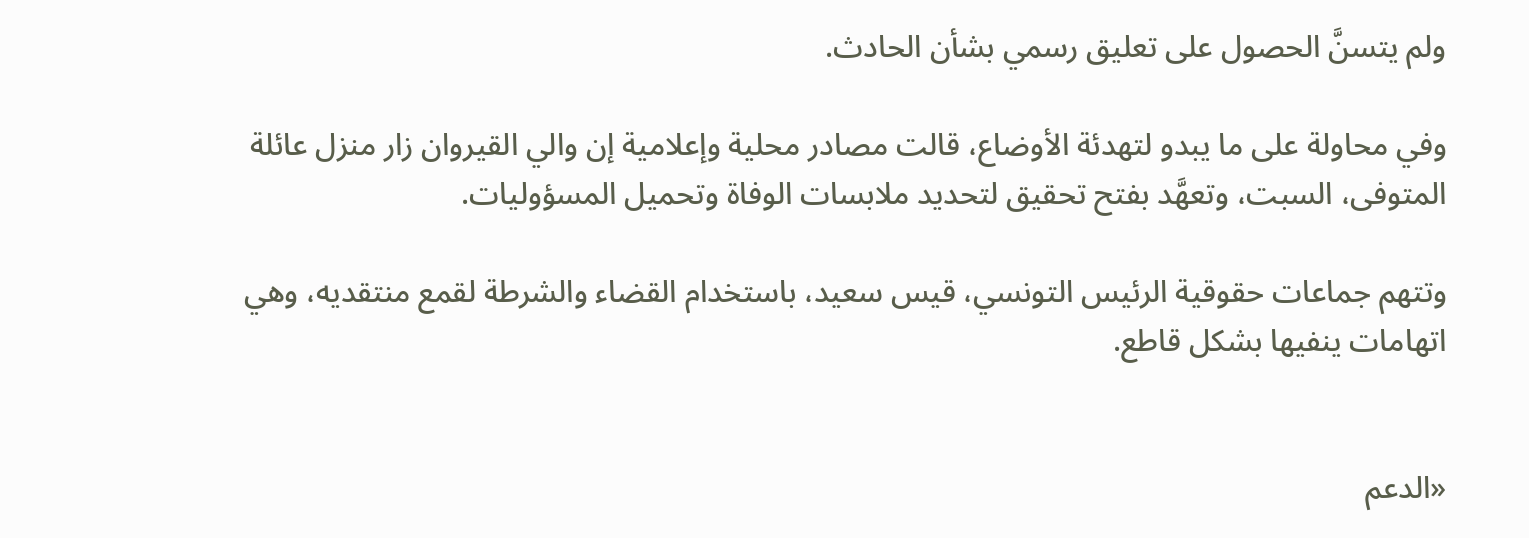ولم يتسنَّ الحصول على تعليق رسمي بشأن الحادث.

وفي محاولة على ما يبدو لتهدئة الأوضاع، قالت مصادر محلية وإعلامية إن والي القيروان زار منزل عائلة المتوفى، السبت، وتعهَّد بفتح تحقيق لتحديد ملابسات الوفاة وتحميل المسؤوليات.

وتتهم جماعات حقوقية الرئيس التونسي، قيس سعيد، باستخدام القضاء والشرطة لقمع منتقديه، وهي اتهامات ينفيها بشكل قاطع.


«الدعم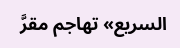السريع» تهاجم مقرَّ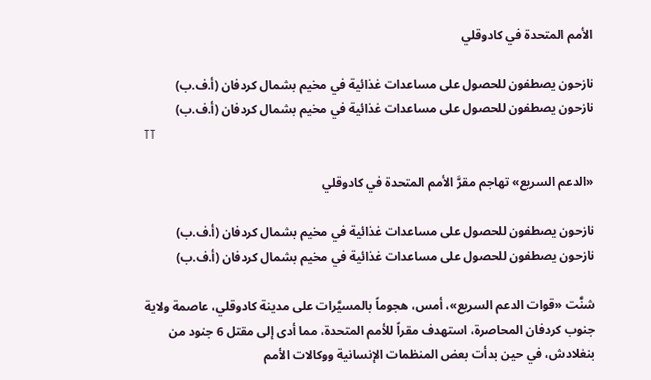الأمم المتحدة في كادوقلي

نازحون يصطفون للحصول على مساعدات غذائية في مخيم بشمال كردفان (أ.ف.ب)
نازحون يصطفون للحصول على مساعدات غذائية في مخيم بشمال كردفان (أ.ف.ب)
TT

«الدعم السريع» تهاجم مقرَّ الأمم المتحدة في كادوقلي

نازحون يصطفون للحصول على مساعدات غذائية في مخيم بشمال كردفان (أ.ف.ب)
نازحون يصطفون للحصول على مساعدات غذائية في مخيم بشمال كردفان (أ.ف.ب)

شنَّت «قوات الدعم السريع»، أمس، هجوماً بالمسيَّرات على مدينة كادوقلي، عاصمة ولاية جنوب كردفان المحاصرة، استهدف مقراً للأمم المتحدة، مما أدى إلى مقتل 6 جنود من بنغلادش، في حين بدأت بعض المنظمات الإنسانية ووكالات الأمم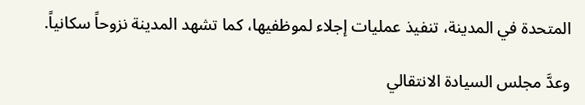المتحدة في المدينة، تنفيذ عمليات إجلاء لموظفيها، كما تشهد المدينة نزوحاً سكانياً.

وعدَّ مجلس السيادة الانتقالي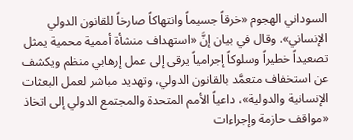السوداني الهجوم «خرقاً جسيماً وانتهاكاً صارخاً للقانون الدولي الإنساني». وقال في بيان إنَّ «استهداف منشأة أممية محمية يمثل تصعيداً خطيراً وسلوكاً إجرامياً يرقى إلى عمل إرهابي منظم ويكشف عن استخفاف متعمَّد بالقانون الدولي، وتهديد مباشر لعمل البعثات الإنسانية والدولية»، داعياً الأمم المتحدة والمجتمع الدولي إلى اتخاذ «مواقف حازمة وإجراءات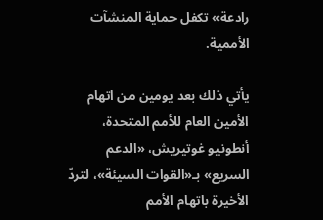رادعة» تكفل حماية المنشآت الأممية.

يأتي ذلك بعد يومين من اتهام الأمين العام للأمم المتحدة، أنطونيو غوتيريش، «الدعم السريع» بـ«القوات السيئة»، لتردّ الأخيرة باتهام الأمم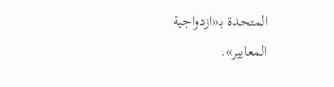المتحدة بـ«ازدواجية المعايير».